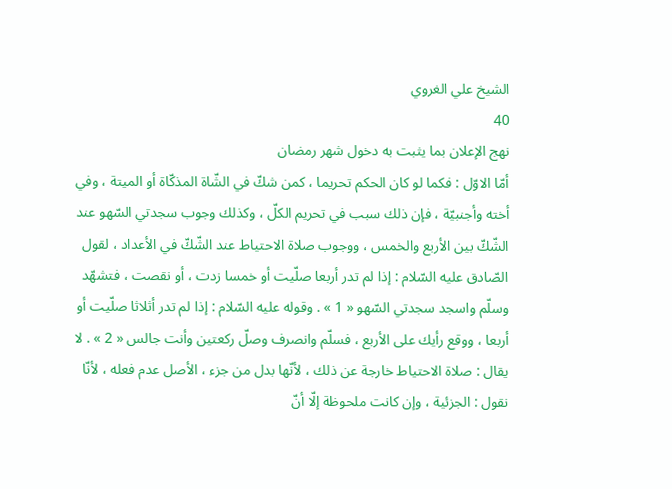الشيخ علي الغروي
40
نهج الإعلان بما يثبت به دخول شهر رمضان
أمّا الاوّل : فكما لو كان الحكم تحريما ، كمن شكّ في الشّاة المذكّاة أو الميتة ، وفي أخته وأجنبيّة ، فإن ذلك سبب في تحريم الكلّ ، وكذلك وجوب سجدتي السّهو عند الشّكّ بين الأربع والخمس ، ووجوب صلاة الاحتياط عند الشّكّ في الأعداد ، لقول الصّادق عليه السّلام : إذا لم تدر أربعا صلّيت أو خمسا زدت ، أو نقصت ، فتشهّد وسلّم واسجد سجدتي السّهو « 1 » . وقوله عليه السّلام : إذا لم تدر أثلاثا صلّيت أو أربعا ، ووقع رأيك على الأربع ، فسلّم وانصرف وصلّ ركعتين وأنت جالس « 2 » . لا يقال : صلاة الاحتياط خارجة عن ذلك ، لأنّها بدل من جزء ، الأصل عدم فعله ، لأنّا نقول : الجزئية ، وإن كانت ملحوظة إلّا أنّ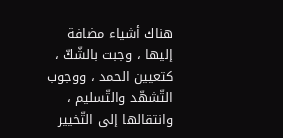هناك أشياء مضافة إليها ، وجبت بالشّكّ ، كتعيين الحمد ، ووجوب التّشهّد والتّسليم ، وانتقالها إلى التّخيير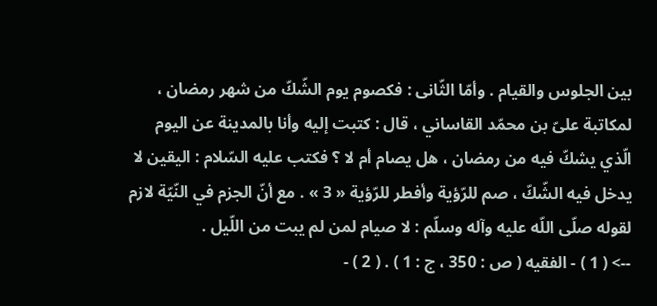بين الجلوس والقيام . وأمّا الثّانى : فكصوم يوم الشّكّ من شهر رمضان ، لمكاتبة علىّ بن محمّد القاساني ، قال : كتبت إليه وأنا بالمدينة عن اليوم الّذي يشكّ فيه من رمضان ، هل يصام أم لا ؟ فكتب عليه السّلام : اليقين لا يدخل فيه الشّكّ ، صم للرّؤية وأفطر للرّؤية « 3 » . مع أنّ الجزم في النّيّة لازم لقوله صلّى اللّه عليه وآله وسلّم : لا صيام لمن لم يبت من اللّيل .
--> ( 1 ) - الفقيه ( ص : 350 ، ج : 1 ) . ( 2 ) -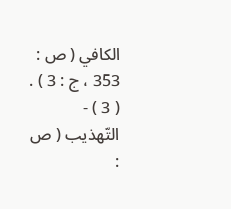الكافي ( ص : 353 ، ج : 3 ) . ( 3 ) - التّهذيب ( ص :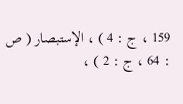159 ، ج : 4 ) ، الإستبصار ( ص : 64 ، ج : 2 ) ،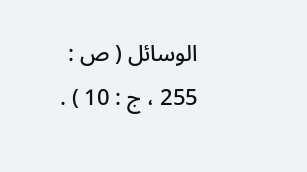الوسائل ( ص : 255 ، ج : 10 ) .